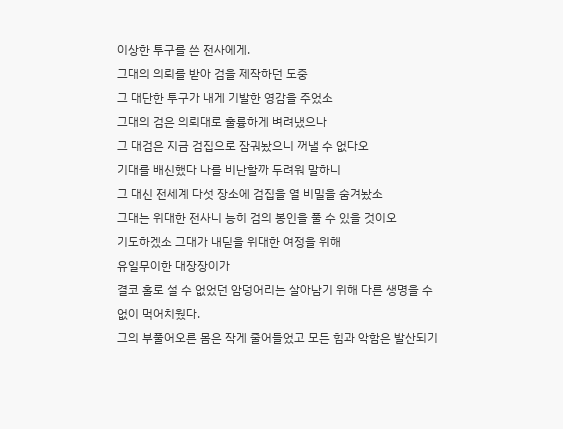이상한 투구를 쓴 전사에게.
그대의 의뢰를 받아 검을 제작하던 도중
그 대단한 투구가 내게 기발한 영감을 주었소
그대의 검은 의뢰대로 훌륭하게 벼려냈으나
그 대검은 지금 검집으로 잠궈놨으니 꺼낼 수 없다오
기대를 배신했다 나를 비난할까 두려워 말하니
그 대신 전세계 다섯 장소에 검집을 열 비밀을 숨겨놨소
그대는 위대한 전사니 능히 검의 봉인을 풀 수 있을 것이오
기도하겠소 그대가 내딛을 위대한 여정을 위해
유일무이한 대장장이가
결코 홀로 설 수 없었던 암덩어리는 살아남기 위해 다른 생명을 수없이 먹어치웠다.
그의 부풀어오른 몸은 작게 줄어들었고 모든 힘과 악함은 발산되기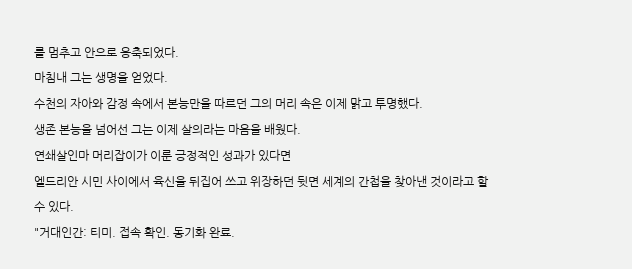를 멈추고 안으로 응축되었다.
마침내 그는 생명을 얻었다.
수천의 자아와 감정 속에서 본능만을 따르던 그의 머리 속은 이제 맑고 투명했다.
생존 본능을 넘어선 그는 이제 살의라는 마음을 배웠다.
연쇄살인마 머리잡이가 이룬 긍정적인 성과가 있다면
엘드리안 시민 사이에서 육신을 뒤집어 쓰고 위장하던 뒷면 세계의 간첩을 찾아낸 것이라고 할 수 있다.
"거대인간: 티미. 접속 확인. 동기화 완료.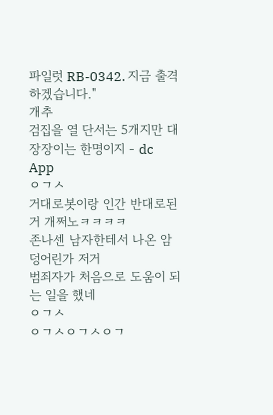파일럿 RB-0342. 지금 출격하겠습니다."
개추
검집을 열 단서는 5개지만 대장장이는 한명이지 - dc App
ㅇㄱㅅ
거대로봇이랑 인간 반대로된거 개쩌노ㅋㅋㅋㅋ
존나센 남자한테서 나온 암덩어린가 저거
범죄자가 처음으로 도움이 되는 일을 했네
ㅇㄱㅅ
ㅇㄱㅅㅇㄱㅅㅇㄱ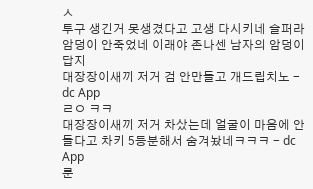ㅅ
투구 생긴거 못생겼다고 고생 다시키네 슬퍼라
암덩이 안죽었네 이래야 존나센 남자의 암덩이답지
대장장이새끼 저거 검 안만들고 개드립치노 - dc App
ㄹㅇ ㅋㅋ
대장장이새끼 저거 차샀는데 얼굴이 마음에 안들다고 차키 5등분해서 숨겨놨네ㅋㅋㅋ - dc App
룬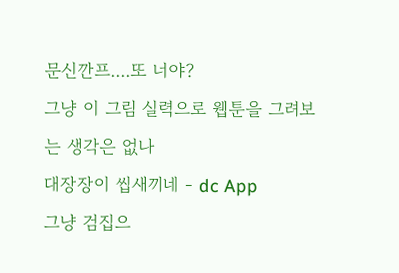문신깐프....또 너야?
그냥 이 그림 실력으로 웹툰을 그려보는 생각은 없나
대장장이 씹새끼네 - dc App
그냥 검집으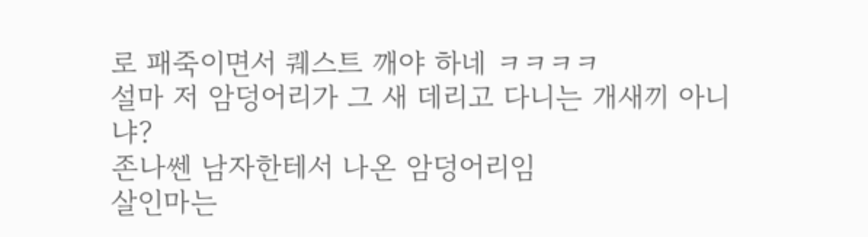로 패죽이면서 퀘스트 깨야 하네 ㅋㅋㅋㅋ
설마 저 암덩어리가 그 새 데리고 다니는 개새끼 아니냐?
존나쎈 남자한테서 나온 암덩어리임
살인마는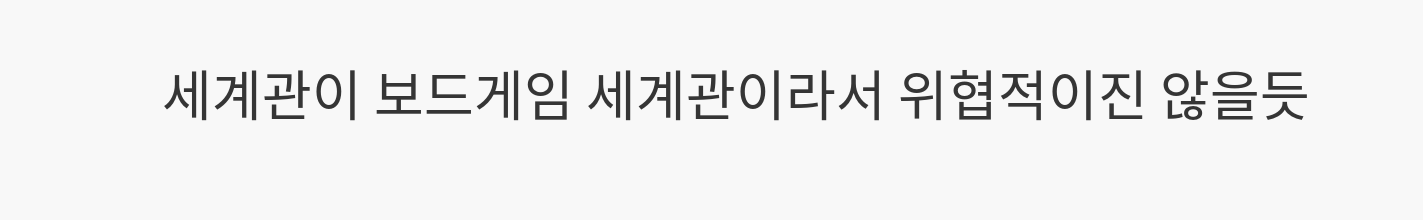세계관이 보드게임 세계관이라서 위협적이진 않을듯